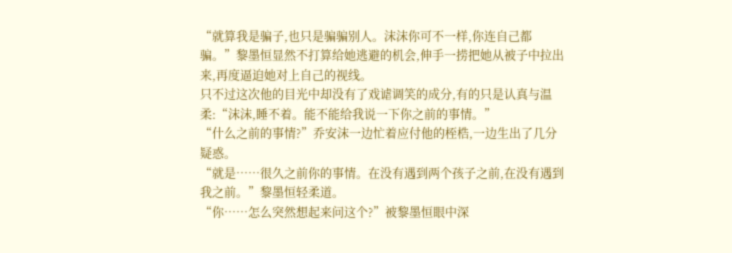“就算我是骗子,也只是骗骗别人。沫沫你可不一样,你连自己都骗。”黎墨恒显然不打算给她逃避的机会,伸手一捞把她从被子中拉出来,再度逼迫她对上自己的视线。
只不过这次他的目光中却没有了戏谑调笑的成分,有的只是认真与温柔:“沫沫,睡不着。能不能给我说一下你之前的事情。”
“什么之前的事情?”乔安沫一边忙着应付他的桎梏,一边生出了几分疑惑。
“就是……很久之前你的事情。在没有遇到两个孩子之前,在没有遇到我之前。”黎墨恒轻柔道。
“你……怎么突然想起来问这个?”被黎墨恒眼中深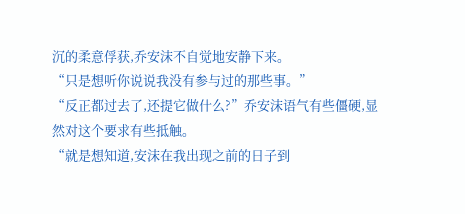沉的柔意俘获,乔安沫不自觉地安静下来。
“只是想听你说说我没有参与过的那些事。”
“反正都过去了,还提它做什么?”乔安沫语气有些僵硬,显然对这个要求有些抵触。
“就是想知道,安沫在我出现之前的日子到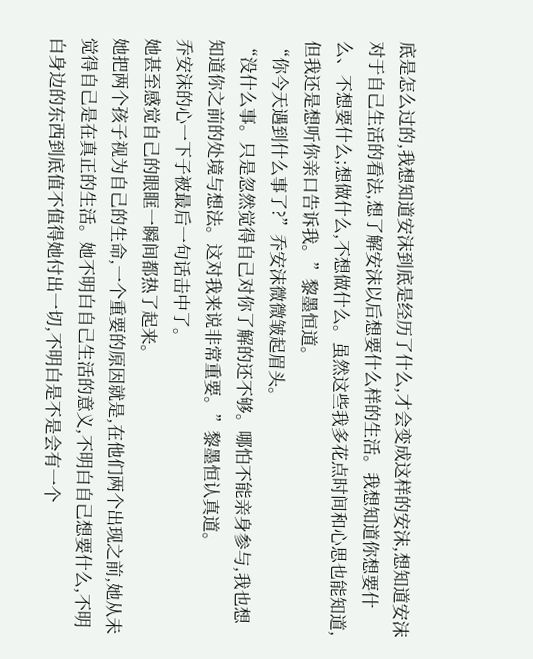底是怎么过的,我想知道安沫到底是经历了什么,才会变成这样的安沫,想知道安沫对于自己生活的看法,想了解安沫以后想要什么样的生活。我想知道你想要什么、不想要什么;想做什么,不想做什么。虽然这些我多花点时间和心思也能知道,但我还是想听你亲口告诉我。”黎墨恒道。
“你今天遇到什么事了?”乔安沫微微皱起眉头。
“没什么事。只是忽然觉得自己对你了解的还不够。哪怕不能亲身参与,我也想知道你之前的处境与想法。这对我来说非常重要。”黎墨恒认真道。
乔安沫的心一下子被最后一句话击中了。
她甚至感觉自己的眼眶一瞬间都热了起来。
她把两个孩子视为自己的生命,一个重要的原因就是,在他们两个出现之前,她从未觉得自己是在真正的生活。她不明白自己生活的意义,不明白自己想要什么,不明白身边的东西到底值不值得她付出一切,不明白是不是会有一个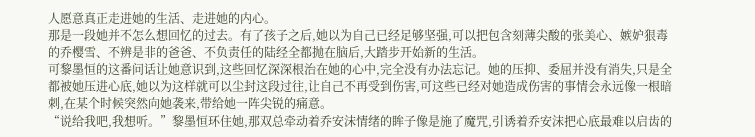人愿意真正走进她的生活、走进她的内心。
那是一段她并不怎么想回忆的过去。有了孩子之后,她以为自己已经足够坚强,可以把包含刻薄尖酸的张美心、嫉妒狠毒的乔樱雪、不辨是非的爸爸、不负责任的陆经全都抛在脑后,大踏步开始新的生活。
可黎墨恒的这番问话让她意识到,这些回忆深深根治在她的心中,完全没有办法忘记。她的压抑、委屈并没有消失,只是全都被她压进心底,她以为这样就可以尘封这段过往,让自己不再受到伤害,可这些已经对她造成伤害的事情会永远像一根暗刺,在某个时候突然向她袭来,带给她一阵尖锐的痛意。
“说给我吧,我想听。”黎墨恒环住她,那双总牵动着乔安沫情绪的眸子像是施了魔咒,引诱着乔安沫把心底最难以启齿的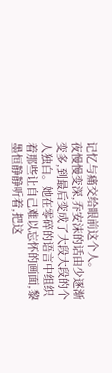记忆与痛交给眼前这个人。
夜慢慢变深,乔安沫的话由少逐渐变多,到最后变成了大段大段的个人独白。她在零碎的语言中组织着那些让自己难以忘怀的画面,黎墨恒静静听着,把这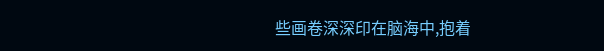些画卷深深印在脑海中,抱着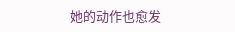她的动作也愈发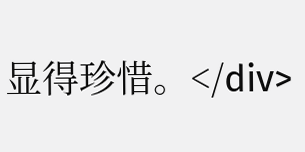显得珍惜。</div>